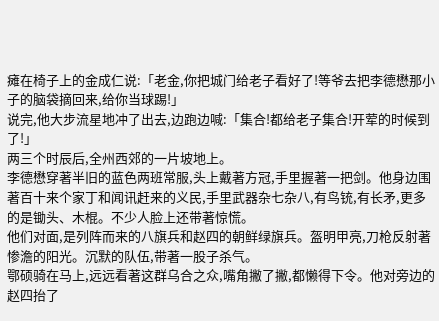瘫在椅子上的金成仁说:「老金,你把城门给老子看好了!等爷去把李德懋那小子的脑袋摘回来,给你当球踢!」
说完,他大步流星地冲了出去,边跑边喊:「集合!都给老子集合!开荤的时候到了!」
两三个时辰后,全州西郊的一片坡地上。
李德懋穿著半旧的蓝色两班常服,头上戴著方冠,手里握著一把剑。他身边围著百十来个家丁和闻讯赶来的义民,手里武器杂七杂八,有鸟铳,有长矛,更多的是锄头、木棍。不少人脸上还带著惊慌。
他们对面,是列阵而来的八旗兵和赵四的朝鲜绿旗兵。盔明甲亮,刀枪反射著惨澹的阳光。沉默的队伍,带著一股子杀气。
鄂硕骑在马上,远远看著这群乌合之众,嘴角撇了撇,都懒得下令。他对旁边的赵四抬了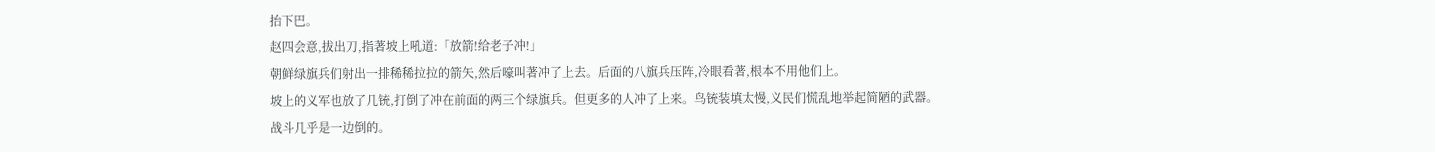抬下巴。
赵四会意,拔出刀,指著坡上吼道:「放箭!给老子冲!」
朝鲜绿旗兵们射出一排稀稀拉拉的箭矢,然后嚎叫著冲了上去。后面的八旗兵压阵,冷眼看著,根本不用他们上。
坡上的义军也放了几铳,打倒了冲在前面的两三个绿旗兵。但更多的人冲了上来。鸟铳装填太慢,义民们慌乱地举起简陋的武器。
战斗几乎是一边倒的。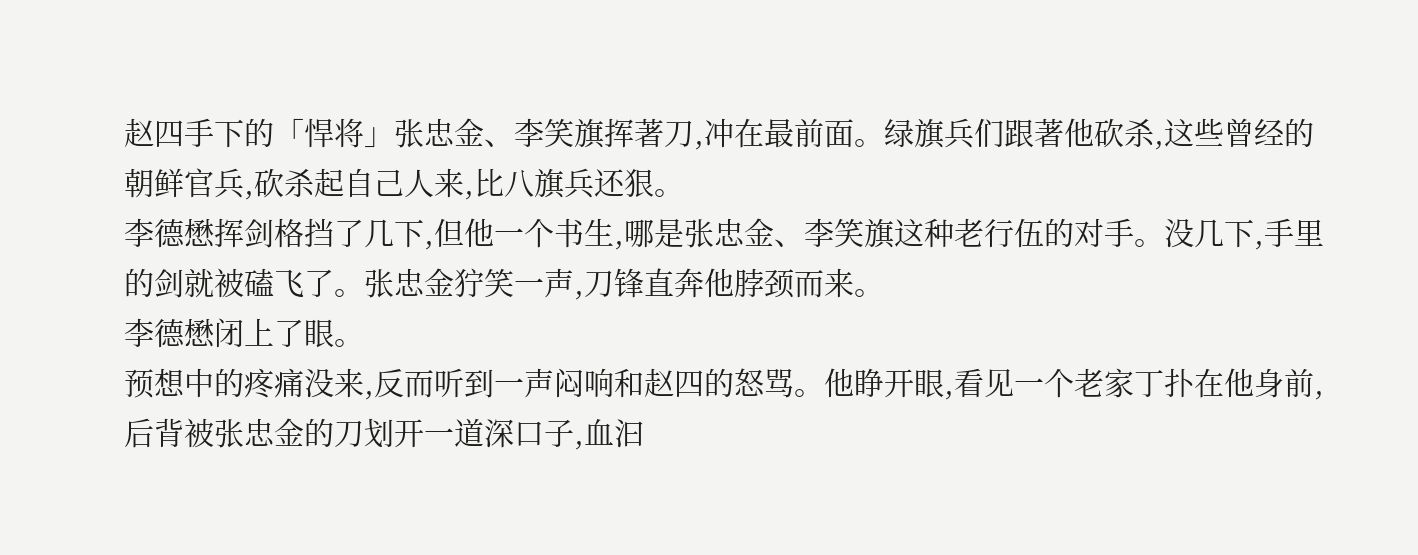赵四手下的「悍将」张忠金、李笑旗挥著刀,冲在最前面。绿旗兵们跟著他砍杀,这些曾经的朝鲜官兵,砍杀起自己人来,比八旗兵还狠。
李德懋挥剑格挡了几下,但他一个书生,哪是张忠金、李笑旗这种老行伍的对手。没几下,手里的剑就被磕飞了。张忠金狞笑一声,刀锋直奔他脖颈而来。
李德懋闭上了眼。
预想中的疼痛没来,反而听到一声闷响和赵四的怒骂。他睁开眼,看见一个老家丁扑在他身前,后背被张忠金的刀划开一道深口子,血汩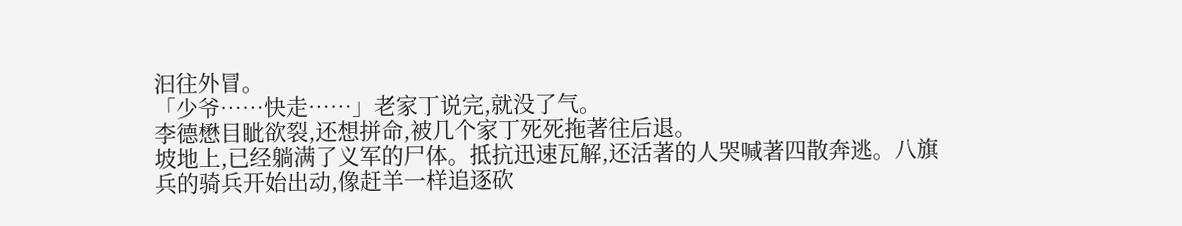汩往外冒。
「少爷……快走……」老家丁说完,就没了气。
李德懋目眦欲裂,还想拼命,被几个家丁死死拖著往后退。
坡地上,已经躺满了义军的尸体。抵抗迅速瓦解,还活著的人哭喊著四散奔逃。八旗兵的骑兵开始出动,像赶羊一样追逐砍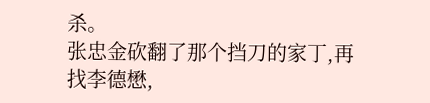杀。
张忠金砍翻了那个挡刀的家丁,再找李德懋,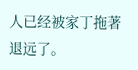人已经被家丁拖著退远了。